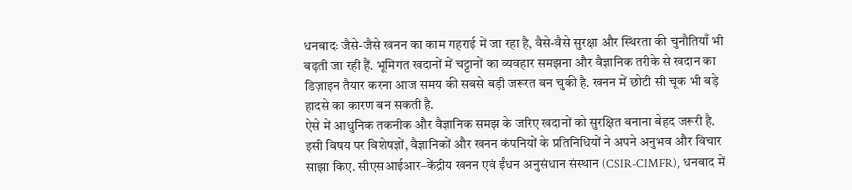धनबादः जैसे-जैसे खनन का काम गहराई में जा रहा है, वैसे-वैसे सुरक्षा और स्थिरता की चुनौतियाँ भी बढ़ती जा रही हैं. भूमिगत खदानों में चट्टानों का व्यवहार समझना और वैज्ञानिक तरीके से खदान का डिज़ाइन तैयार करना आज समय की सबसे बड़ी जरूरत बन चुकी है. खनन में छोटी सी चूक भी बड़े हादसे का कारण बन सकती है.
ऐसे में आधुनिक तकनीक और वैज्ञानिक समझ के जरिए खदानों को सुरक्षित बनाना बेहद जरूरी है. इसी विषय पर विशेषज्ञों, वैज्ञानिकों और खनन कंपनियों के प्रतिनिधियों ने अपने अनुभव और विचार साझा किए. सीएसआईआर–केंद्रीय खनन एवं ईंधन अनुसंधान संस्थान (CSIR-CIMFR), धनबाद में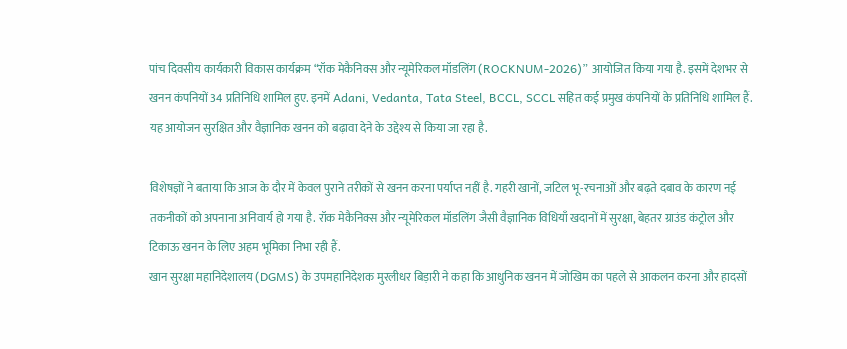पांच दिवसीय कार्यकारी विकास कार्यक्रम “रॉक मेकैनिक्स और न्यूमेरिकल मॉडलिंग (ROCKNUM-2026)” आयोजित किया गया है. इसमें देशभर से खनन कंपनियों 34 प्रतिनिधि शामिल हुए. इनमें Adani, Vedanta, Tata Steel, BCCL, SCCL सहित कई प्रमुख कंपनियों के प्रतिनिधि शामिल हैं. यह आयोजन सुरक्षित और वैज्ञानिक खनन को बढ़ावा देने के उद्देश्य से किया जा रहा है.

विशेषज्ञों ने बताया कि आज के दौर में केवल पुराने तरीकों से खनन करना पर्याप्त नहीं है. गहरी खानों, जटिल भू-रचनाओं और बढ़ते दबाव के कारण नई तकनीकों को अपनाना अनिवार्य हो गया है. रॉक मेकैनिक्स और न्यूमेरिकल मॉडलिंग जैसी वैज्ञानिक विधियाँ खदानों में सुरक्षा, बेहतर ग्राउंड कंट्रोल और टिकाऊ खनन के लिए अहम भूमिका निभा रही हैं.
खान सुरक्षा महानिदेशालय (DGMS) के उपमहानिदेशक मुरलीधर बिड़ारी ने कहा कि आधुनिक खनन में जोखिम का पहले से आकलन करना और हादसों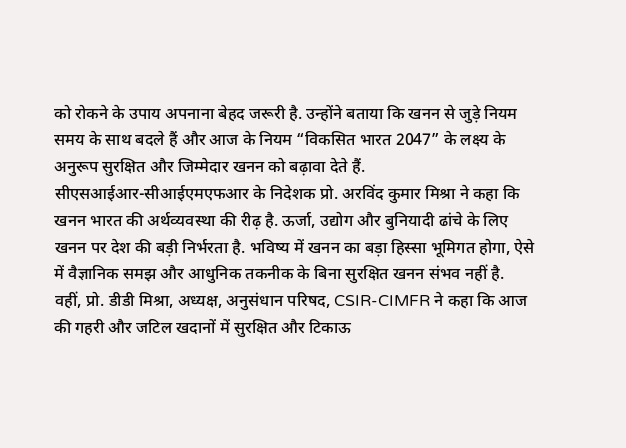को रोकने के उपाय अपनाना बेहद जरूरी है. उन्होंने बताया कि खनन से जुड़े नियम समय के साथ बदले हैं और आज के नियम “विकसित भारत 2047” के लक्ष्य के अनुरूप सुरक्षित और जिम्मेदार खनन को बढ़ावा देते हैं.
सीएसआईआर-सीआईएमएफआर के निदेशक प्रो. अरविंद कुमार मिश्रा ने कहा कि खनन भारत की अर्थव्यवस्था की रीढ़ है. ऊर्जा, उद्योग और बुनियादी ढांचे के लिए खनन पर देश की बड़ी निर्भरता है. भविष्य में खनन का बड़ा हिस्सा भूमिगत होगा, ऐसे में वैज्ञानिक समझ और आधुनिक तकनीक के बिना सुरक्षित खनन संभव नहीं है.
वहीं, प्रो. डीडी मिश्रा, अध्यक्ष, अनुसंधान परिषद, CSIR-CIMFR ने कहा कि आज की गहरी और जटिल खदानों में सुरक्षित और टिकाऊ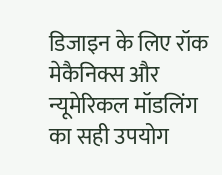डिजाइन के लिए रॉक मेकैनिक्स और न्यूमेरिकल मॉडलिंग का सही उपयोग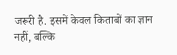जरूरी है. इसमें केवल किताबों का ज्ञान नहीं, बल्कि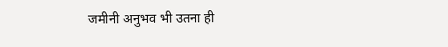जमीनी अनुभव भी उतना ही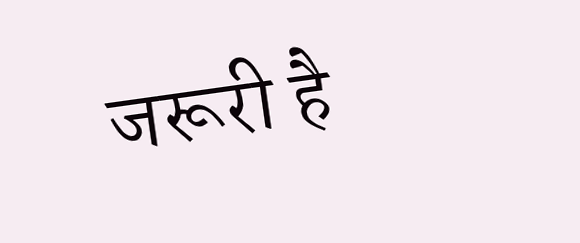जरूरी है